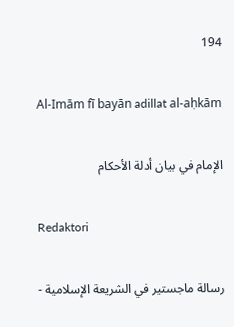194

Al-Imām fī bayān adillat al-aḥkām

الإمام في بيان أدلة الأحكام

Redaktori

رسالة ماجستير في الشريعة الإسلامية -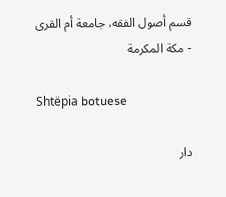قسم أصول الفقه، جامعة أم القرى - مكة المكرمة

Shtëpia botuese

دار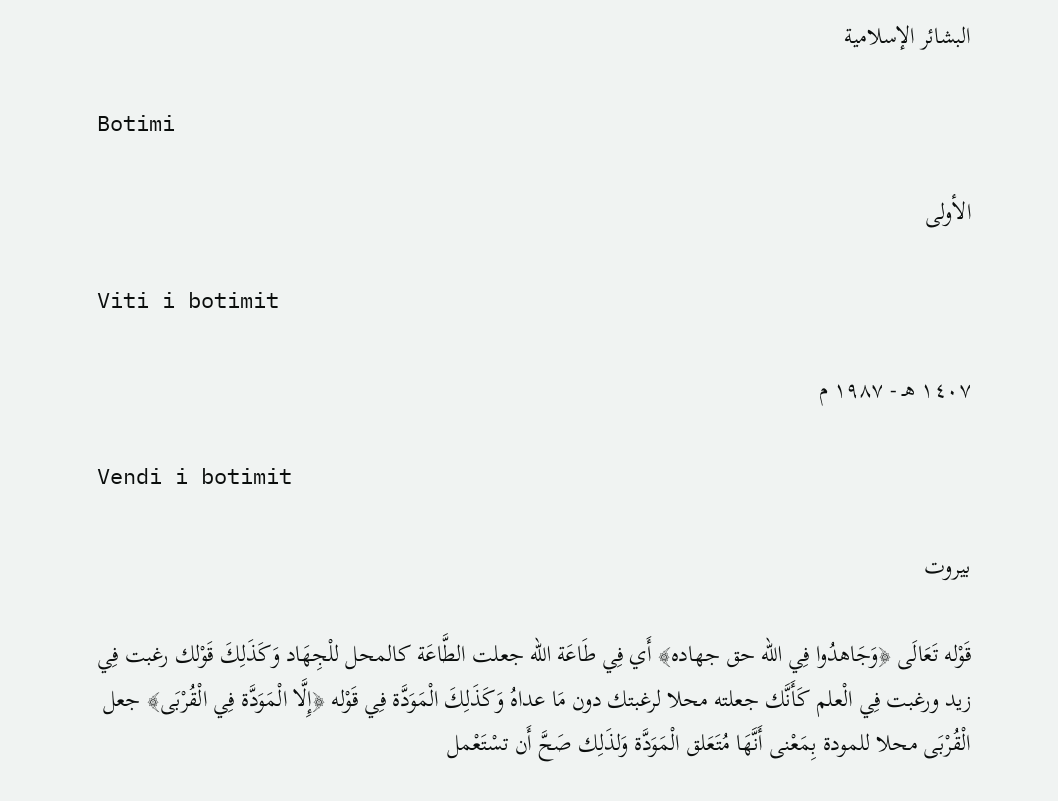البشائر الإسلامية

Botimi

الأولى

Viti i botimit

١٤٠٧ هـ - ١٩٨٧ م

Vendi i botimit

بيروت

قَوْله تَعَالَى ﴿وَجَاهدُوا فِي الله حق جهاده﴾ أَي فِي طَاعَة الله جعلت الطَّاعَة كالمحل للْجِهَاد وَكَذَلِكَ قَوْلك رغبت فِي زيد ورغبت فِي الْعلم كَأَنَّك جعلته محلا لرغبتك دون مَا عداهُ وَكَذَلِكَ الْمَوَدَّة فِي قَوْله ﴿إِلَّا الْمَوَدَّة فِي الْقُرْبَى﴾ جعل الْقُرْبَى محلا للمودة بِمَعْنى أَنَّهَا مُتَعَلق الْمَوَدَّة وَلذَلِك صَحَّ أَن تسْتَعْمل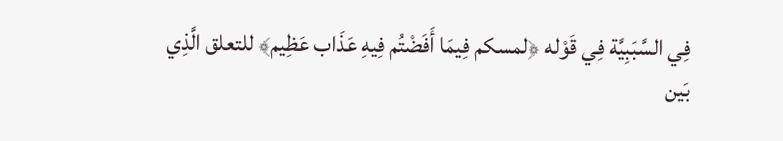فِي السَّبَبِيَّة فِي قَوْله ﴿لمسكم فِيمَا أَفَضْتُم فِيهِ عَذَاب عَظِيم﴾ للتعلق الَّذِي بَين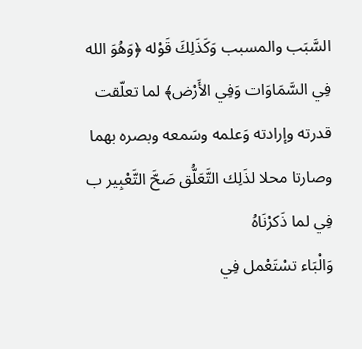السَّبَب والمسبب وَكَذَلِكَ قَوْله ﴿وَهُوَ الله فِي السَّمَاوَات وَفِي الأَرْض﴾ لما تعلّقت قدرته وإرادته وَعلمه وسَمعه وبصره بهما وصارتا محلا لذَلِك التَّعَلُّق صَحَّ التَّعْبِير ب فِي لما ذَكرْنَاهُ
وَالْبَاء تسْتَعْمل فِي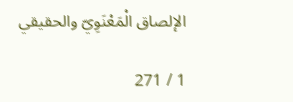الإلصاق الْمَعْنَوِيّ والحقيقي

1 / 271